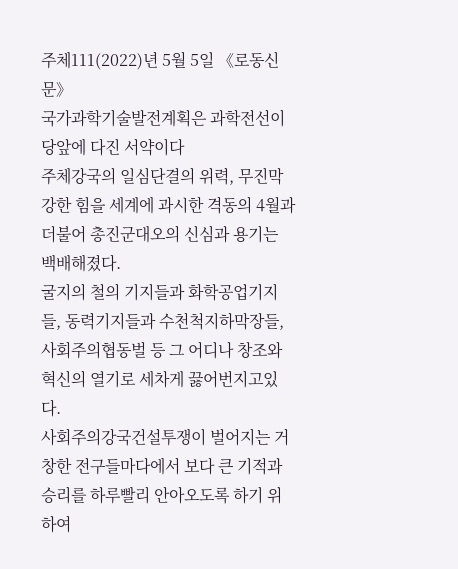주체111(2022)년 5월 5일 《로동신문》
국가과학기술발전계획은 과학전선이 당앞에 다진 서약이다
주체강국의 일심단결의 위력, 무진막강한 힘을 세계에 과시한 격동의 4월과 더불어 총진군대오의 신심과 용기는 백배해졌다.
굴지의 철의 기지들과 화학공업기지들, 동력기지들과 수천척지하막장들, 사회주의협동벌 등 그 어디나 창조와 혁신의 열기로 세차게 끓어번지고있다.
사회주의강국건설투쟁이 벌어지는 거창한 전구들마다에서 보다 큰 기적과 승리를 하루빨리 안아오도록 하기 위하여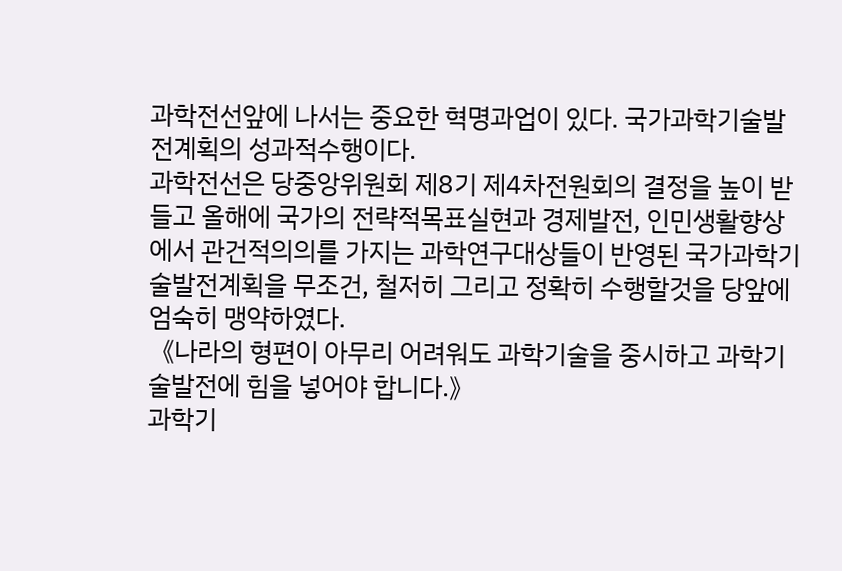과학전선앞에 나서는 중요한 혁명과업이 있다. 국가과학기술발전계획의 성과적수행이다.
과학전선은 당중앙위원회 제8기 제4차전원회의 결정을 높이 받들고 올해에 국가의 전략적목표실현과 경제발전, 인민생활향상에서 관건적의의를 가지는 과학연구대상들이 반영된 국가과학기술발전계획을 무조건, 철저히 그리고 정확히 수행할것을 당앞에 엄숙히 맹약하였다.
《나라의 형편이 아무리 어려워도 과학기술을 중시하고 과학기술발전에 힘을 넣어야 합니다.》
과학기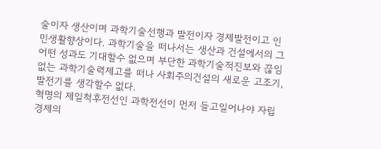술이자 생산이며 과학기술선행과 발전이자 경제발전이고 인민생활향상이다. 과학기술을 떠나서는 생산과 건설에서의 그 어떤 성과도 기대할수 없으며 부단한 과학기술적진보와 끊임없는 과학기술력제고를 떠나 사회주의건설의 새로운 고조기, 발전기를 생각할수 없다.
혁명의 제일척후전선인 과학전선이 먼저 들고일어나야 자립경제의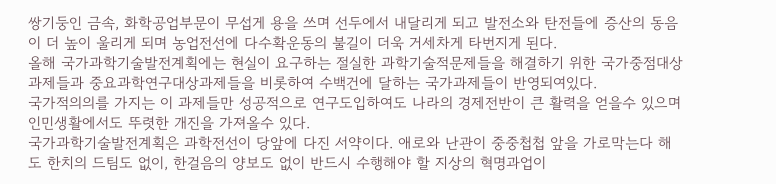쌍기둥인 금속, 화학공업부문이 무섭게 용을 쓰며 선두에서 내달리게 되고 발전소와 탄전들에 증산의 동음이 더 높이 울리게 되며 농업전선에 다수확운동의 불길이 더욱 거세차게 타번지게 된다.
올해 국가과학기술발전계획에는 현실이 요구하는 절실한 과학기술적문제들을 해결하기 위한 국가중점대상과제들과 중요과학연구대상과제들을 비롯하여 수백건에 달하는 국가과제들이 반영되여있다.
국가적의의를 가지는 이 과제들만 성공적으로 연구도입하여도 나라의 경제전반이 큰 활력을 얻을수 있으며 인민생활에서도 뚜렷한 개진을 가져올수 있다.
국가과학기술발전계획은 과학전선이 당앞에 다진 서약이다. 애로와 난관이 중중첩첩 앞을 가로막는다 해도 한치의 드팀도 없이, 한걸음의 양보도 없이 반드시 수행해야 할 지상의 혁명과업이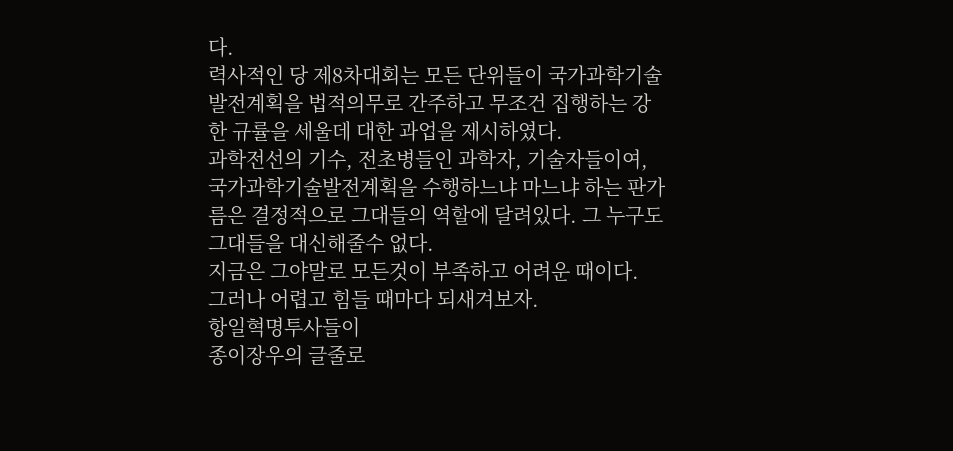다.
력사적인 당 제8차대회는 모든 단위들이 국가과학기술발전계획을 법적의무로 간주하고 무조건 집행하는 강한 규률을 세울데 대한 과업을 제시하였다.
과학전선의 기수, 전초병들인 과학자, 기술자들이여,
국가과학기술발전계획을 수행하느냐 마느냐 하는 판가름은 결정적으로 그대들의 역할에 달려있다. 그 누구도 그대들을 대신해줄수 없다.
지금은 그야말로 모든것이 부족하고 어려운 때이다.
그러나 어렵고 힘들 때마다 되새겨보자.
항일혁명투사들이
종이장우의 글줄로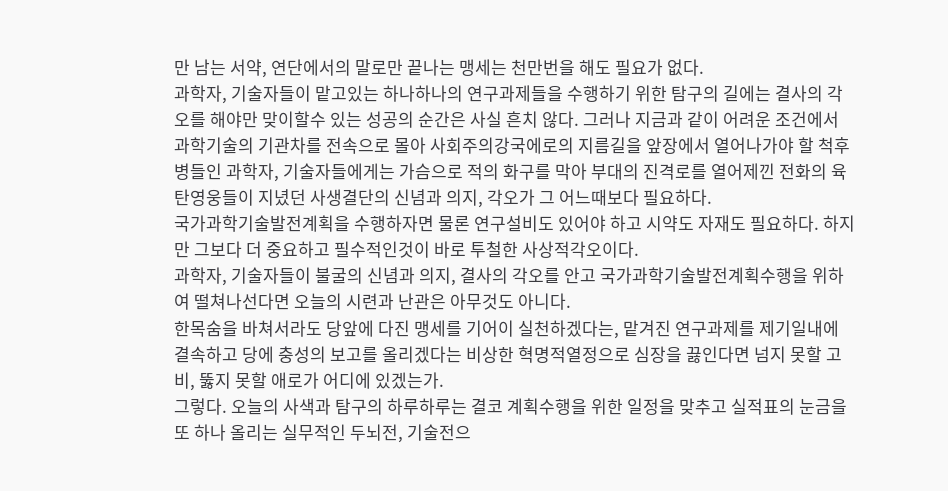만 남는 서약, 연단에서의 말로만 끝나는 맹세는 천만번을 해도 필요가 없다.
과학자, 기술자들이 맡고있는 하나하나의 연구과제들을 수행하기 위한 탐구의 길에는 결사의 각오를 해야만 맞이할수 있는 성공의 순간은 사실 흔치 않다. 그러나 지금과 같이 어려운 조건에서 과학기술의 기관차를 전속으로 몰아 사회주의강국에로의 지름길을 앞장에서 열어나가야 할 척후병들인 과학자, 기술자들에게는 가슴으로 적의 화구를 막아 부대의 진격로를 열어제낀 전화의 육탄영웅들이 지녔던 사생결단의 신념과 의지, 각오가 그 어느때보다 필요하다.
국가과학기술발전계획을 수행하자면 물론 연구설비도 있어야 하고 시약도 자재도 필요하다. 하지만 그보다 더 중요하고 필수적인것이 바로 투철한 사상적각오이다.
과학자, 기술자들이 불굴의 신념과 의지, 결사의 각오를 안고 국가과학기술발전계획수행을 위하여 떨쳐나선다면 오늘의 시련과 난관은 아무것도 아니다.
한목숨을 바쳐서라도 당앞에 다진 맹세를 기어이 실천하겠다는, 맡겨진 연구과제를 제기일내에 결속하고 당에 충성의 보고를 올리겠다는 비상한 혁명적열정으로 심장을 끓인다면 넘지 못할 고비, 뚫지 못할 애로가 어디에 있겠는가.
그렇다. 오늘의 사색과 탐구의 하루하루는 결코 계획수행을 위한 일정을 맞추고 실적표의 눈금을 또 하나 올리는 실무적인 두뇌전, 기술전으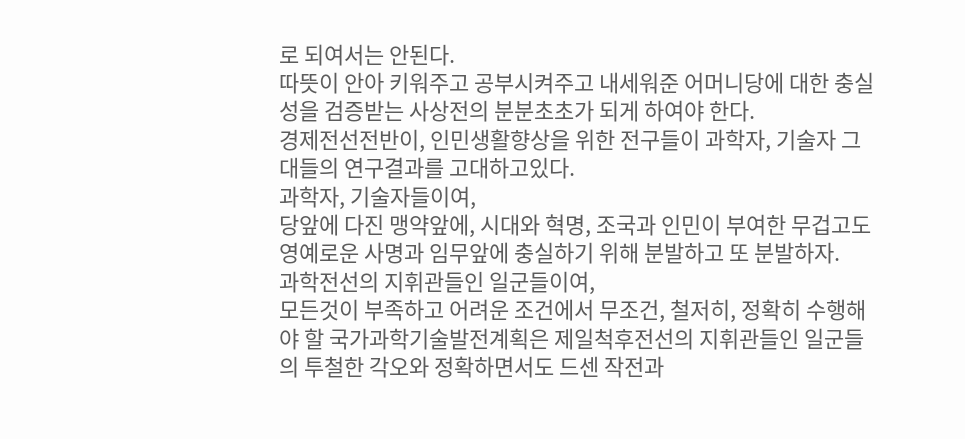로 되여서는 안된다.
따뜻이 안아 키워주고 공부시켜주고 내세워준 어머니당에 대한 충실성을 검증받는 사상전의 분분초초가 되게 하여야 한다.
경제전선전반이, 인민생활향상을 위한 전구들이 과학자, 기술자 그대들의 연구결과를 고대하고있다.
과학자, 기술자들이여,
당앞에 다진 맹약앞에, 시대와 혁명, 조국과 인민이 부여한 무겁고도 영예로운 사명과 임무앞에 충실하기 위해 분발하고 또 분발하자.
과학전선의 지휘관들인 일군들이여,
모든것이 부족하고 어려운 조건에서 무조건, 철저히, 정확히 수행해야 할 국가과학기술발전계획은 제일척후전선의 지휘관들인 일군들의 투철한 각오와 정확하면서도 드센 작전과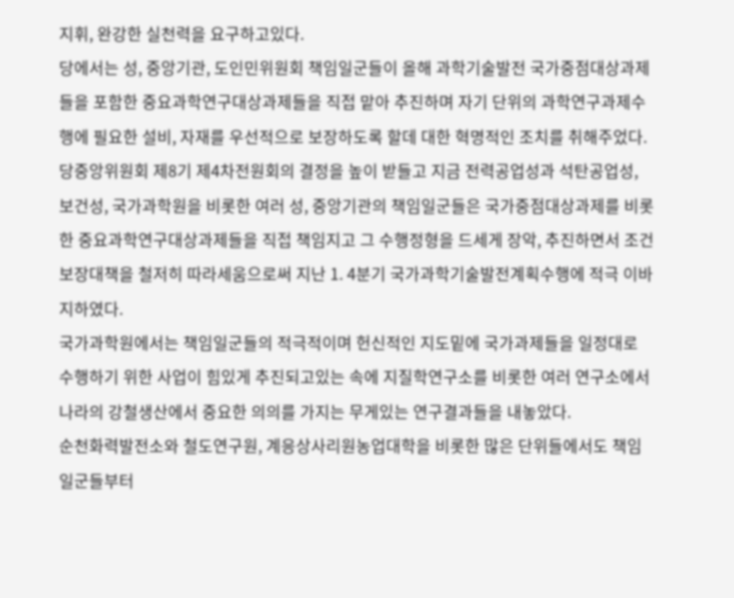지휘, 완강한 실천력을 요구하고있다.
당에서는 성, 중앙기관, 도인민위원회 책임일군들이 올해 과학기술발전 국가중점대상과제들을 포함한 중요과학연구대상과제들을 직접 맡아 추진하며 자기 단위의 과학연구과제수행에 필요한 설비, 자재를 우선적으로 보장하도록 할데 대한 혁명적인 조치를 취해주었다.
당중앙위원회 제8기 제4차전원회의 결정을 높이 받들고 지금 전력공업성과 석탄공업성, 보건성, 국가과학원을 비롯한 여러 성, 중앙기관의 책임일군들은 국가중점대상과제를 비롯한 중요과학연구대상과제들을 직접 책임지고 그 수행정형을 드세게 장악, 추진하면서 조건보장대책을 철저히 따라세움으로써 지난 1. 4분기 국가과학기술발전계획수행에 적극 이바지하였다.
국가과학원에서는 책임일군들의 적극적이며 헌신적인 지도밑에 국가과제들을 일정대로 수행하기 위한 사업이 힘있게 추진되고있는 속에 지질학연구소를 비롯한 여러 연구소에서 나라의 강철생산에서 중요한 의의를 가지는 무게있는 연구결과들을 내놓았다.
순천화력발전소와 철도연구원, 계응상사리원농업대학을 비롯한 많은 단위들에서도 책임일군들부터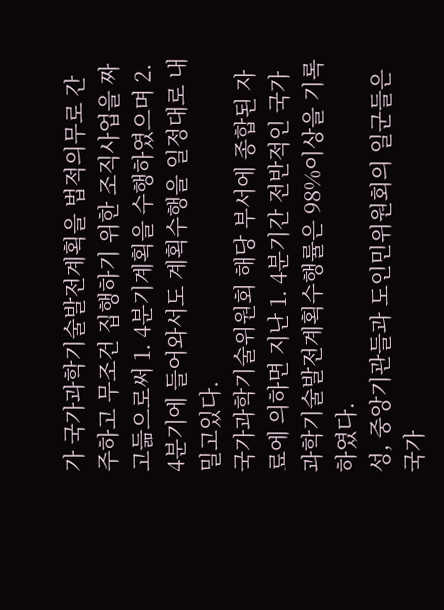가 국가과학기술발전계획을 법적의무로 간주하고 무조건 집행하기 위한 조직사업을 짜고듦으로써 1. 4분기계획을 수행하였으며 2. 4분기에 들어와서도 계획수행을 일정대로 내밀고있다.
국가과학기술위원회 해당 부서에 종합된 자료에 의하면 지난 1. 4분기간 전반적인 국가과학기술발전계획수행률은 98%이상을 기록하였다.
성, 중앙기관들과 도인민위원회의 일군들은 국가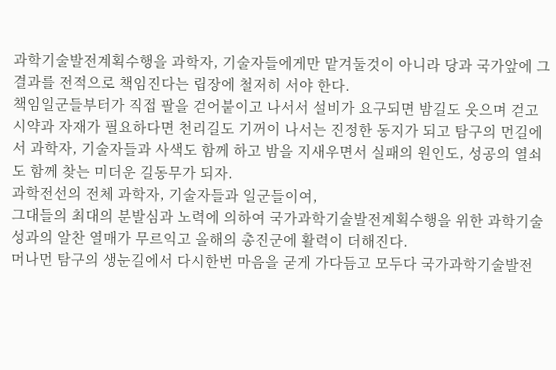과학기술발전계획수행을 과학자, 기술자들에게만 맡겨둘것이 아니라 당과 국가앞에 그 결과를 전적으로 책임진다는 립장에 철저히 서야 한다.
책임일군들부터가 직접 팔을 걷어붙이고 나서서 설비가 요구되면 밤길도 웃으며 걷고 시약과 자재가 필요하다면 천리길도 기꺼이 나서는 진정한 동지가 되고 탐구의 먼길에서 과학자, 기술자들과 사색도 함께 하고 밤을 지새우면서 실패의 원인도, 성공의 열쇠도 함께 찾는 미더운 길동무가 되자.
과학전선의 전체 과학자, 기술자들과 일군들이여,
그대들의 최대의 분발심과 노력에 의하여 국가과학기술발전계획수행을 위한 과학기술성과의 알찬 열매가 무르익고 올해의 총진군에 활력이 더해진다.
머나먼 탐구의 생눈길에서 다시한번 마음을 굳게 가다듬고 모두다 국가과학기술발전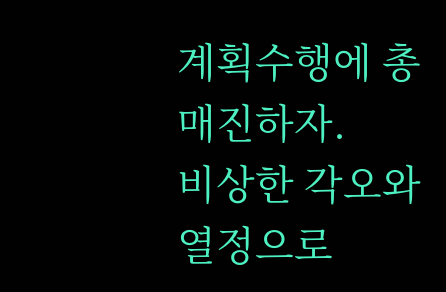계획수행에 총매진하자.
비상한 각오와 열정으로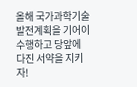올해 국가과학기술발전계획을 기어이 수행하고 당앞에 다진 서약을 지키자!